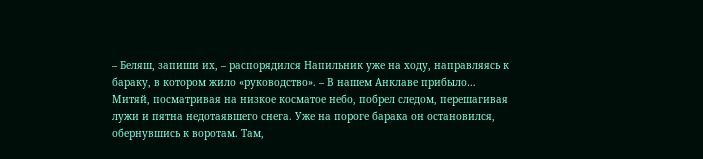– Беляш, запиши их, – распорядился Напильник уже на ходу, направляясь к бараку, в котором жило «руководство». – В нашем Анклаве прибыло…
Митяй, посматривая на низкое косматое небо, побрел следом, перешагивая лужи и пятна недотаявшего снега. Уже на пороге барака он остановился, обернувшись к воротам. Там,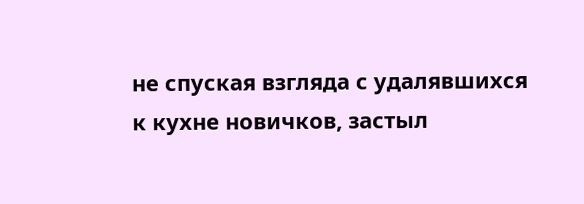не спуская взгляда с удалявшихся к кухне новичков, застыл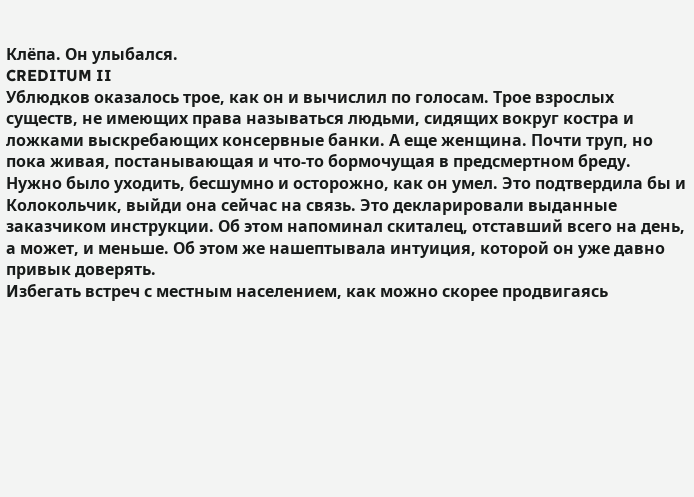Клёпа. Он улыбался.
CREDITUM II
Ублюдков оказалось трое, как он и вычислил по голосам. Трое взрослых существ, не имеющих права называться людьми, сидящих вокруг костра и ложками выскребающих консервные банки. А еще женщина. Почти труп, но пока живая, постанывающая и что-то бормочущая в предсмертном бреду.
Нужно было уходить, бесшумно и осторожно, как он умел. Это подтвердила бы и Колокольчик, выйди она сейчас на связь. Это декларировали выданные заказчиком инструкции. Об этом напоминал скиталец, отставший всего на день, а может, и меньше. Об этом же нашептывала интуиция, которой он уже давно привык доверять.
Избегать встреч с местным населением, как можно скорее продвигаясь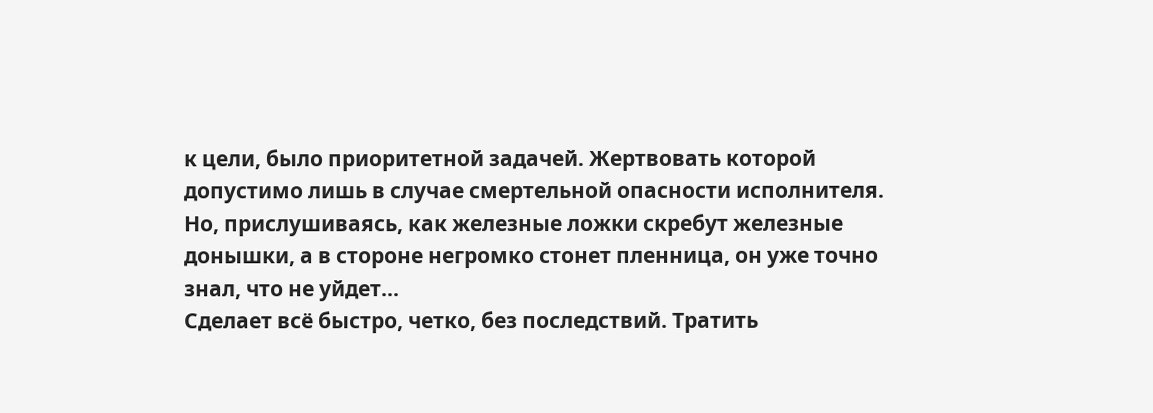к цели, было приоритетной задачей. Жертвовать которой допустимо лишь в случае смертельной опасности исполнителя.
Но, прислушиваясь, как железные ложки скребут железные донышки, а в стороне негромко стонет пленница, он уже точно знал, что не уйдет…
Сделает всё быстро, четко, без последствий. Тратить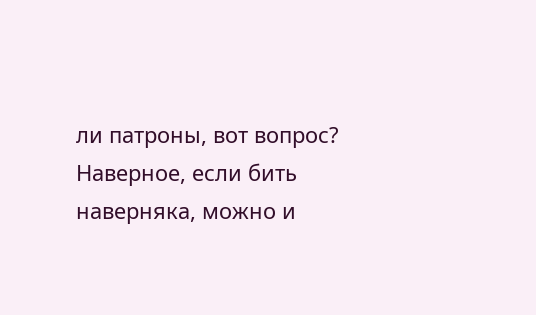ли патроны, вот вопрос? Наверное, если бить наверняка, можно и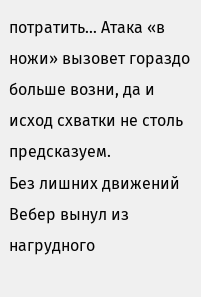потратить… Атака «в ножи» вызовет гораздо больше возни, да и исход схватки не столь предсказуем.
Без лишних движений Вебер вынул из нагрудного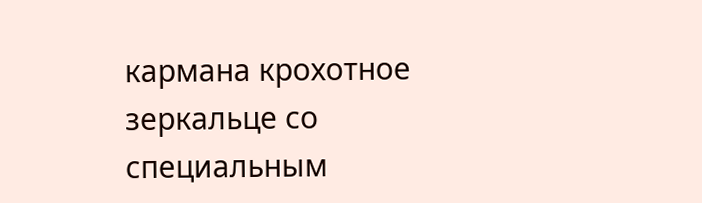кармана крохотное зеркальце со специальным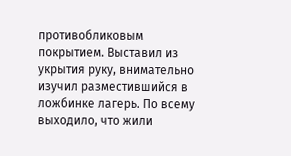противобликовым покрытием. Выставил из укрытия руку, внимательно изучил разместившийся в ложбинке лагерь. По всему выходило, что жили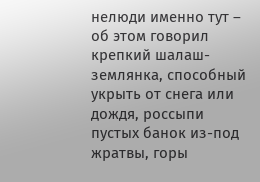нелюди именно тут – об этом говорил крепкий шалаш-землянка, способный укрыть от снега или дождя, россыпи пустых банок из-под жратвы, горы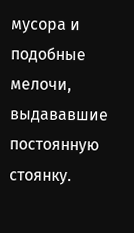мусора и подобные мелочи, выдававшие постоянную стоянку.